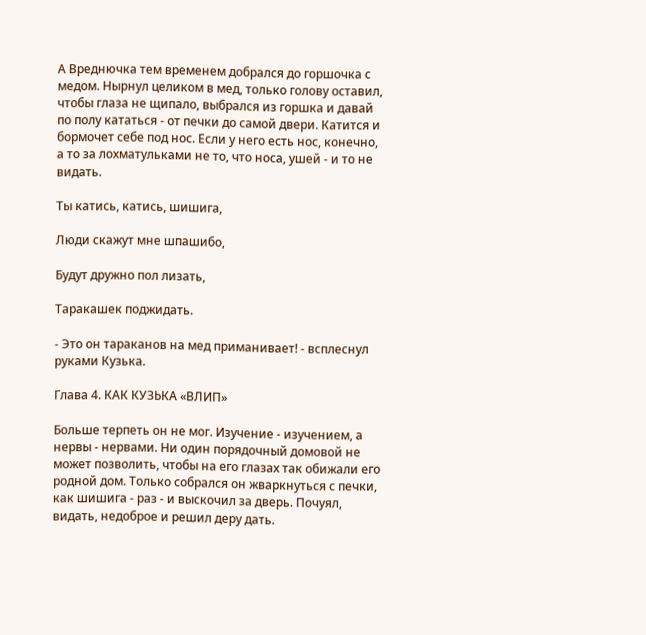А Вреднючка тем временем добрался до горшочка с медом. Нырнул целиком в мед, только голову оставил, чтобы глаза не щипало, выбрался из горшка и давай по полу кататься - от печки до самой двери. Катится и бормочет себе под нос. Если у него есть нос, конечно, а то за лохматульками не то, что носа, ушей - и то не видать.

Ты катись, катись, шишига,

Люди скажут мне шпашибо,

Будут дружно пол лизать,

Таракашек поджидать.

- Это он тараканов на мед приманивает! - всплеснул руками Кузька.

Глава 4. КАК КУЗЬКА «ВЛИП»

Больше терпеть он не мог. Изучение - изучением, а нервы - нервами. Ни один порядочный домовой не может позволить, чтобы на его глазах так обижали его родной дом. Только собрался он жваркнуться с печки, как шишига - раз - и выскочил за дверь. Почуял, видать, недоброе и решил деру дать.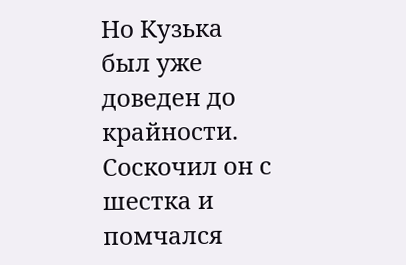Но Кузька был уже доведен до крайности. Соскочил он с шестка и помчался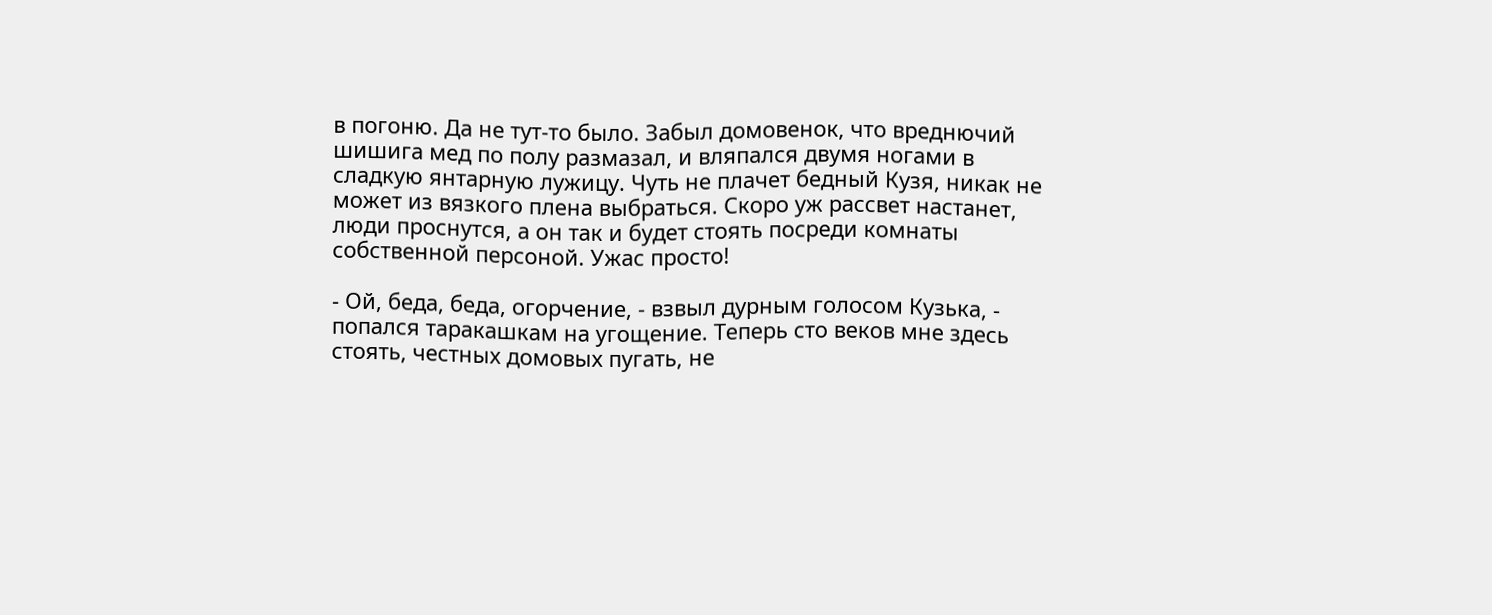в погоню. Да не тут-то было. Забыл домовенок, что вреднючий шишига мед по полу размазал, и вляпался двумя ногами в сладкую янтарную лужицу. Чуть не плачет бедный Кузя, никак не может из вязкого плена выбраться. Скоро уж рассвет настанет, люди проснутся, а он так и будет стоять посреди комнаты собственной персоной. Ужас просто!

- Ой, беда, беда, огорчение, - взвыл дурным голосом Кузька, - попался таракашкам на угощение. Теперь сто веков мне здесь стоять, честных домовых пугать, не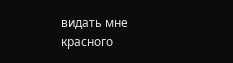видать мне красного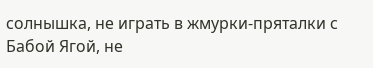солнышка, не играть в жмурки-пряталки с Бабой Ягой, не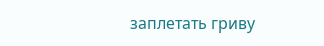заплетать гриву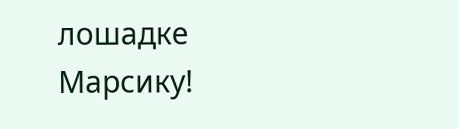лошадке Марсику!